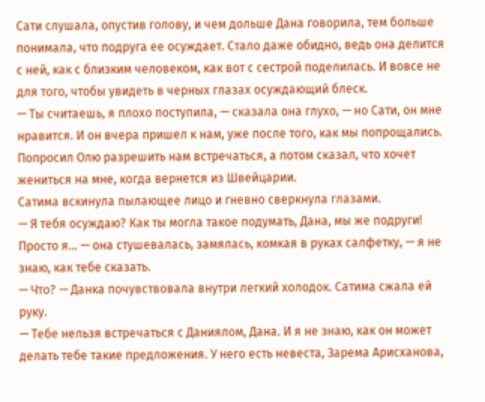Сати слушала, опустив голову, и чем дольше Дана говорила, тем больше понимала, что подруга ее осуждает. Стало даже обидно, ведь она делится с ней, как с близким человеком, как вот с сестрой поделилась. И вовсе не для того, чтобы увидеть в черных глазах осуждающий блеск.
— Ты считаешь, я плохо поступила, — сказала она глухо, — но Сати, он мне нравится. И он вчера пришел к нам, уже после того, как мы попрощались. Попросил Олю разрешить нам встречаться, а потом сказал, что хочет жениться на мне, когда вернется из Швейцарии.
Сатима вскинула пылающее лицо и гневно сверкнула глазами.
— Я тебя осуждаю? Как ты могла такое подумать, Дана, мы же подруги! Просто я… — она стушевалась, замялась, комкая в руках салфетку, — я не знаю, как тебе сказать.
— Что? — Данка почувствовала внутри легкий холодок. Сатима сжала ей руку.
— Тебе нельзя встречаться с Даниялом, Дана. И я не знаю, как он может делать тебе такие предложения. У него есть невеста, Зарема Арисханова,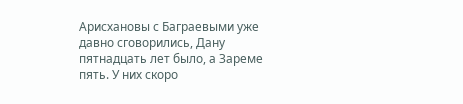Арисхановы с Баграевыми уже давно сговорились, Дану пятнадцать лет было, а Зареме пять. У них скоро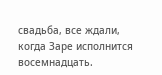свадьба, все ждали, когда Заре исполнится восемнадцать.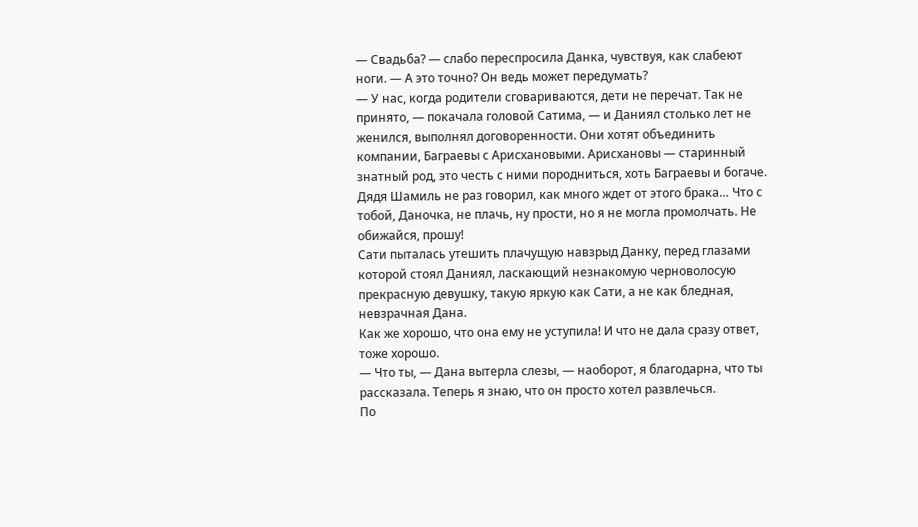— Свадьба? — слабо переспросила Данка, чувствуя, как слабеют ноги. — А это точно? Он ведь может передумать?
— У нас, когда родители сговариваются, дети не перечат. Так не принято, — покачала головой Сатима, — и Даниял столько лет не женился, выполнял договоренности. Они хотят объединить компании, Баграевы с Арисхановыми. Арисхановы — старинный знатный род, это честь с ними породниться, хоть Баграевы и богаче. Дядя Шамиль не раз говорил, как много ждет от этого брака… Что с тобой, Даночка, не плачь, ну прости, но я не могла промолчать. Не обижайся, прошу!
Сати пыталась утешить плачущую навзрыд Данку, перед глазами которой стоял Даниял, ласкающий незнакомую черноволосую прекрасную девушку, такую яркую как Сати, а не как бледная, невзрачная Дана.
Как же хорошо, что она ему не уступила! И что не дала сразу ответ, тоже хорошо.
— Что ты, — Дана вытерла слезы, — наоборот, я благодарна, что ты рассказала. Теперь я знаю, что он просто хотел развлечься.
По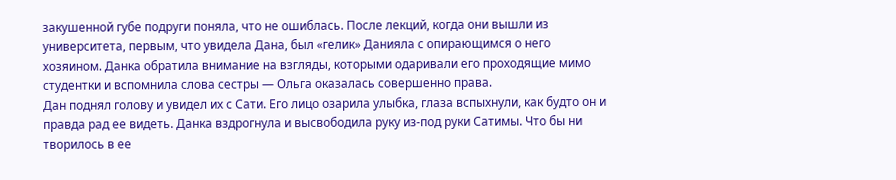закушенной губе подруги поняла, что не ошиблась. После лекций, когда они вышли из университета, первым, что увидела Дана, был «гелик» Данияла с опирающимся о него хозяином. Данка обратила внимание на взгляды, которыми одаривали его проходящие мимо студентки и вспомнила слова сестры — Ольга оказалась совершенно права.
Дан поднял голову и увидел их с Сати. Его лицо озарила улыбка, глаза вспыхнули, как будто он и правда рад ее видеть. Данка вздрогнула и высвободила руку из-под руки Сатимы. Что бы ни творилось в ее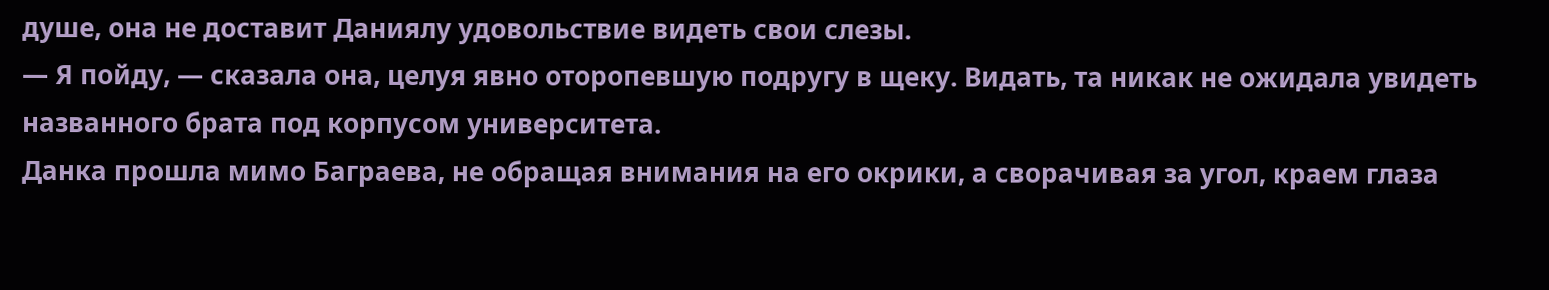душе, она не доставит Даниялу удовольствие видеть свои слезы.
— Я пойду, — сказала она, целуя явно оторопевшую подругу в щеку. Видать, та никак не ожидала увидеть названного брата под корпусом университета.
Данка прошла мимо Баграева, не обращая внимания на его окрики, а сворачивая за угол, краем глаза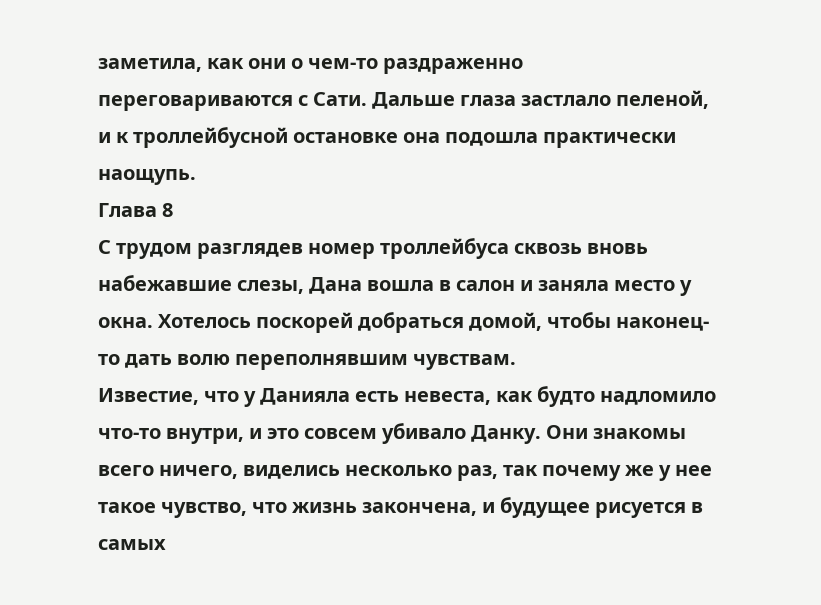заметила, как они о чем-то раздраженно переговариваются с Сати. Дальше глаза застлало пеленой, и к троллейбусной остановке она подошла практически наощупь.
Глава 8
С трудом разглядев номер троллейбуса сквозь вновь набежавшие слезы, Дана вошла в салон и заняла место у окна. Хотелось поскорей добраться домой, чтобы наконец-то дать волю переполнявшим чувствам.
Известие, что у Данияла есть невеста, как будто надломило что-то внутри, и это совсем убивало Данку. Они знакомы всего ничего, виделись несколько раз, так почему же у нее такое чувство, что жизнь закончена, и будущее рисуется в самых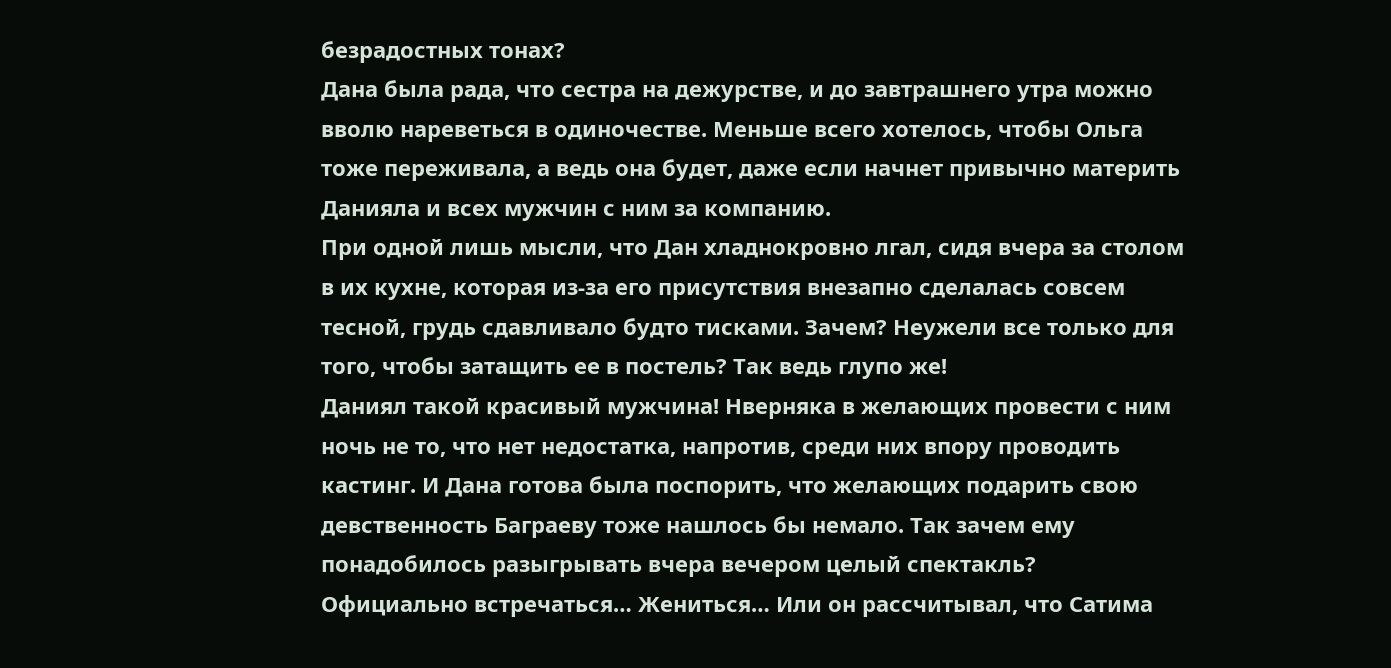безрадостных тонах?
Дана была рада, что сестра на дежурстве, и до завтрашнего утра можно вволю нареветься в одиночестве. Меньше всего хотелось, чтобы Ольга тоже переживала, а ведь она будет, даже если начнет привычно материть Данияла и всех мужчин с ним за компанию.
При одной лишь мысли, что Дан хладнокровно лгал, сидя вчера за столом в их кухне, которая из-за его присутствия внезапно сделалась совсем тесной, грудь сдавливало будто тисками. Зачем? Неужели все только для того, чтобы затащить ее в постель? Так ведь глупо же!
Даниял такой красивый мужчина! Нверняка в желающих провести с ним ночь не то, что нет недостатка, напротив, среди них впору проводить кастинг. И Дана готова была поспорить, что желающих подарить свою девственность Баграеву тоже нашлось бы немало. Так зачем ему понадобилось разыгрывать вчера вечером целый спектакль?
Официально встречаться… Жениться… Или он рассчитывал, что Сатима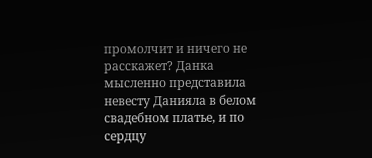промолчит и ничего не расскажет? Данка мысленно представила невесту Данияла в белом свадебном платье, и по сердцу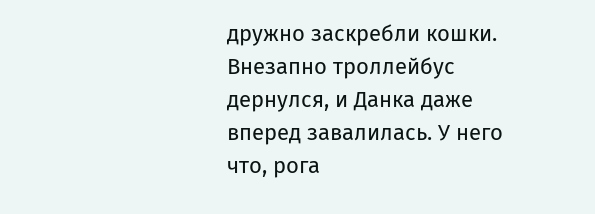дружно заскребли кошки.
Внезапно троллейбус дернулся, и Данка даже вперед завалилась. У него что, рога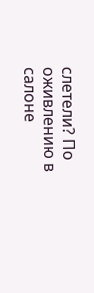слетели? По оживлению в салоне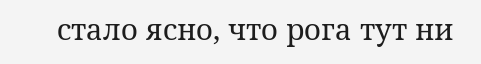стало ясно, что рога тут ни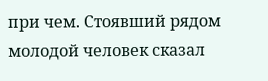при чем. Стоявший рядом молодой человек сказал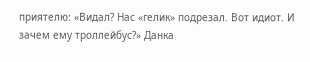приятелю: «Видал? Нас «гелик» подрезал. Вот идиот. И зачем ему троллейбус?» Данка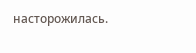насторожилась.